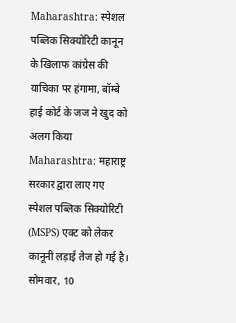Maharashtra: स्पेशल पब्लिक सिक्योरिटी कानून के खिलाफ कांग्रेस की याचिका पर हंगामा, बॉम्बे हाई कोर्ट के जज ने खुद को अलग किया
Maharashtra: महाराष्ट्र सरकार द्वारा लाए गए स्पेशल पब्लिक सिक्योरिटी (MSPS) एक्ट को लेकर कानूनी लड़ाई तेज हो गई है। सोमवार, 10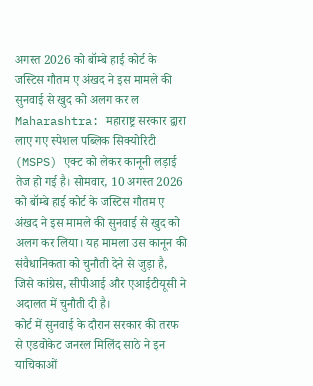अगस्त 2026 को बॉम्बे हाई कोर्ट के जस्टिस गौतम ए अंखद ने इस मामले की सुनवाई से खुद को अलग कर ल
Maharashtra: महाराष्ट्र सरकार द्वारा लाए गए स्पेशल पब्लिक सिक्योरिटी (MSPS) एक्ट को लेकर कानूनी लड़ाई तेज हो गई है। सोमवार, 10 अगस्त 2026 को बॉम्बे हाई कोर्ट के जस्टिस गौतम ए अंखद ने इस मामले की सुनवाई से खुद को अलग कर लिया। यह मामला उस कानून की संवैधानिकता को चुनौती देने से जुड़ा है, जिसे कांग्रेस, सीपीआई और एआईटीयूसी ने अदालत में चुनौती दी है।
कोर्ट में सुनवाई के दौरान सरकार की तरफ से एडवोकेट जनरल मिलिंद साठे ने इन याचिकाओं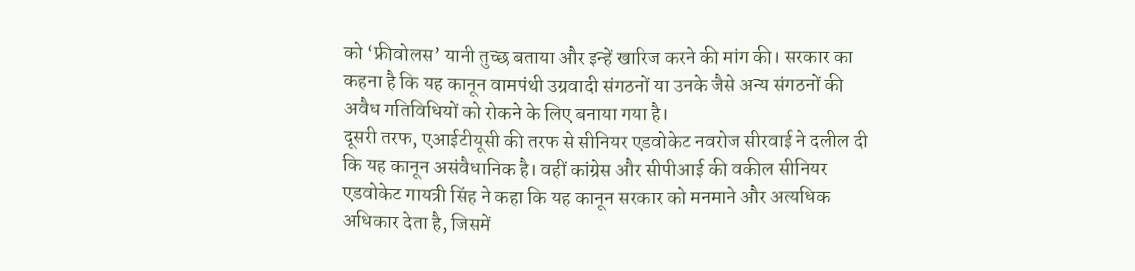को ‘फ्रीवोलस’ यानी तुच्छ बताया और इन्हें खारिज करने की मांग की। सरकार का कहना है कि यह कानून वामपंथी उग्रवादी संगठनों या उनके जैसे अन्य संगठनों की अवैध गतिविधियों को रोकने के लिए बनाया गया है।
दूसरी तरफ, एआईटीयूसी की तरफ से सीनियर एडवोकेट नवरोज सीरवाई ने दलील दी कि यह कानून असंवैधानिक है। वहीं कांग्रेस और सीपीआई की वकील सीनियर एडवोकेट गायत्री सिंह ने कहा कि यह कानून सरकार को मनमाने और अत्यधिक अधिकार देता है, जिसमें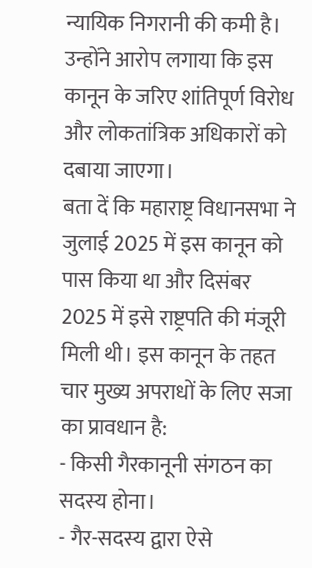न्यायिक निगरानी की कमी है। उन्होंने आरोप लगाया कि इस कानून के जरिए शांतिपूर्ण विरोध और लोकतांत्रिक अधिकारों को दबाया जाएगा।
बता दें कि महाराष्ट्र विधानसभा ने जुलाई 2025 में इस कानून को पास किया था और दिसंबर 2025 में इसे राष्ट्रपति की मंजूरी मिली थी। इस कानून के तहत चार मुख्य अपराधों के लिए सजा का प्रावधान है:
- किसी गैरकानूनी संगठन का सदस्य होना।
- गैर-सदस्य द्वारा ऐसे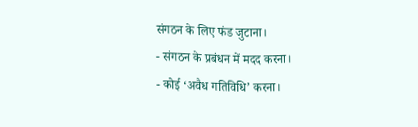संगठन के लिए फंड जुटाना।
- संगठन के प्रबंधन में मदद करना।
- कोई ‘अवैध गतिविधि’ करना।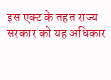इस एक्ट के तहत राज्य सरकार को यह अधिकार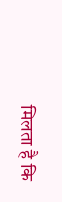मिलता है कि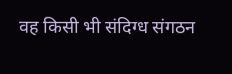वह किसी भी संदिग्ध संगठन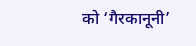को ‘गैरकानूनी’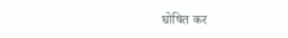घोषित कर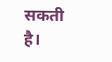सकती है।